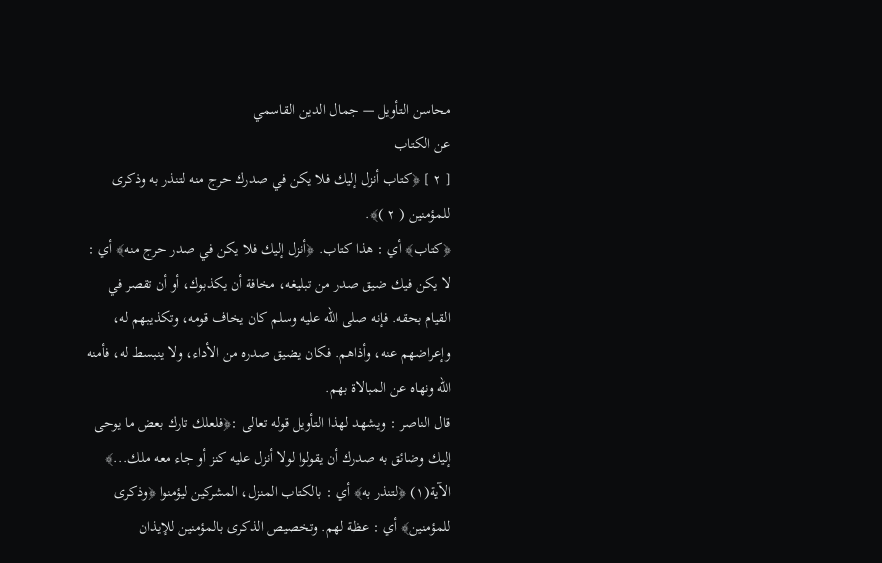محاسن التأويل — جمال الدين القاسمي
عن الكتاب
[ ٢ ] ﴿كتاب أنزل إليك فلا يكن في صدرك حرج منه لتنذر به وذكرى للمؤمنين ( ٢ )﴾.
﴿كتاب﴾ أي : هذا كتاب. ﴿أنزل إليك فلا يكن في صدر حرج منه﴾ أي : لا يكن فيك ضيق صدر من تبليغه، مخافة أن يكذبوك، أو أن تقصر في القيام بحقه. فإنه صلى الله عليه وسلم كان يخاف قومه، وتكذيبهم له، وإعراضهم عنه، وأذاهم. فكان يضيق صدره من الأداء، ولا ينبسط له، فأمنه الله ونهاه عن المبالاة بهم.
قال الناصر : ويشهد لهذا التأويل قوله تعالى :﴿فلعلك تارك بعض ما يوحى إليك وضائق به صدرك أن يقولوا لولا أنزل عليه كنز أو جاء معه ملك...﴾ الآية(١) ﴿لتنذر به﴾ أي : بالكتاب المنزل، المشركين ليؤمنوا ﴿وذكرى للمؤمنين﴾ أي : عظة لهم. وتخصيص الذكرى بالمؤمنين للإيذان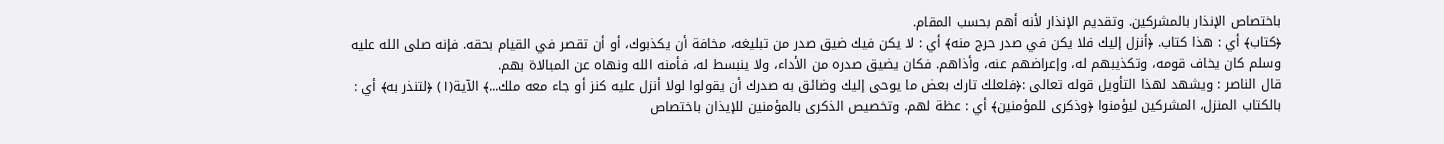باختصاص الإنذار بالمشركين. وتقديم الإنذار لأنه أهم بحسب المقام.
﴿كتاب﴾ أي : هذا كتاب. ﴿أنزل إليك فلا يكن في صدر حرج منه﴾ أي : لا يكن فيك ضيق صدر من تبليغه، مخافة أن يكذبوك، أو أن تقصر في القيام بحقه. فإنه صلى الله عليه وسلم كان يخاف قومه، وتكذيبهم له، وإعراضهم عنه، وأذاهم. فكان يضيق صدره من الأداء، ولا ينبسط له، فأمنه الله ونهاه عن المبالاة بهم.
قال الناصر : ويشهد لهذا التأويل قوله تعالى :﴿فلعلك تارك بعض ما يوحى إليك وضائق به صدرك أن يقولوا لولا أنزل عليه كنز أو جاء معه ملك...﴾ الآية(١) ﴿لتنذر به﴾ أي : بالكتاب المنزل، المشركين ليؤمنوا ﴿وذكرى للمؤمنين﴾ أي : عظة لهم. وتخصيص الذكرى بالمؤمنين للإيذان باختصاص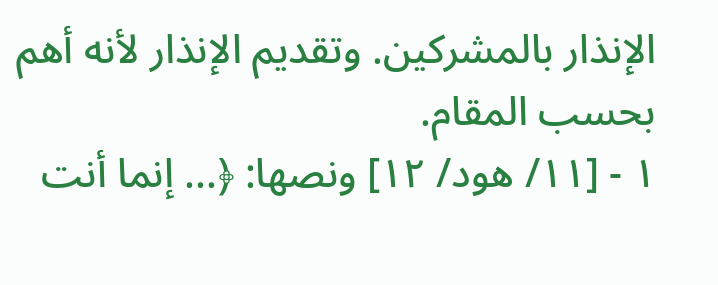الإنذار بالمشركين. وتقديم الإنذار لأنه أهم بحسب المقام.
١ - [١١/ هود/ ١٢] ونصها: ﴿... إنما أنت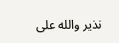نذير والله على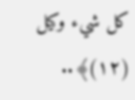كل شيء وكيل (١٢)﴾..